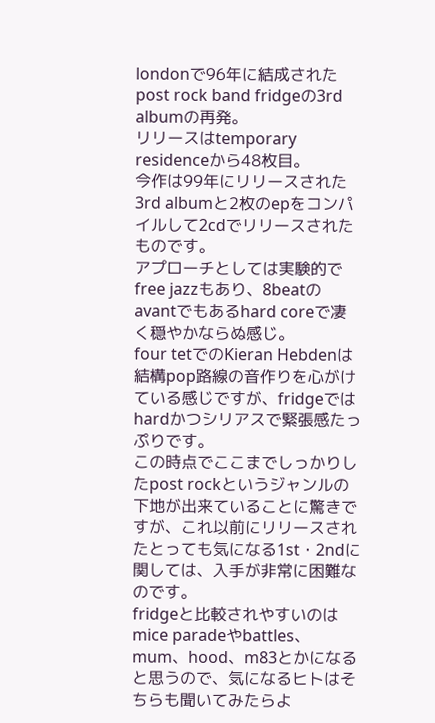londonで96年に結成されたpost rock band fridgeの3rd albumの再発。
リリースはtemporary residenceから48枚目。
今作は99年にリリースされた3rd albumと2枚のepをコンパイルして2cdでリリースされたものです。
アプローチとしては実験的でfree jazzもあり、8beatのavantでもあるhard coreで凄く穏やかならぬ感じ。
four tetでのKieran Hebdenは結構pop路線の音作りを心がけている感じですが、fridgeではhardかつシリアスで緊張感たっぷりです。
この時点でここまでしっかりしたpost rockというジャンルの下地が出来ていることに驚きですが、これ以前にリリースされたとっても気になる1st・2ndに関しては、入手が非常に困難なのです。
fridgeと比較されやすいのはmice paradeやbattles、mum、hood、m83とかになると思うので、気になるヒトはそちらも聞いてみたらよ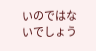いのではないでしょう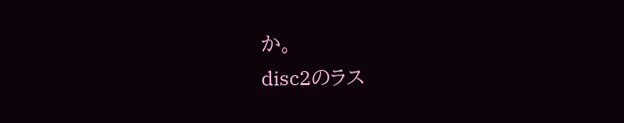か。
disc2のラス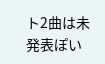ト2曲は未発表ぽい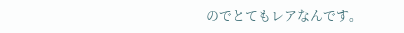のでとてもレアなんです。